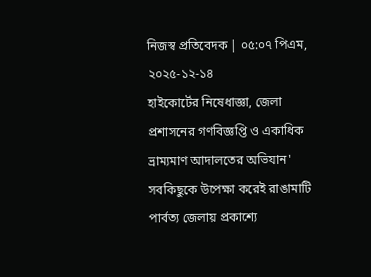নিজস্ব প্রতিবেদক | ০৫:০৭ পিএম, ২০২৫-১২-১৪
হাইকোর্টের নিষেধাজ্ঞা, জেলা প্রশাসনের গণবিজ্ঞপ্তি ও একাধিক ভ্রাম্যমাণ আদালতের অভিযান' সবকিছুকে উপেক্ষা করেই রাঙামাটি পার্বত্য জেলায় প্রকাশ্যে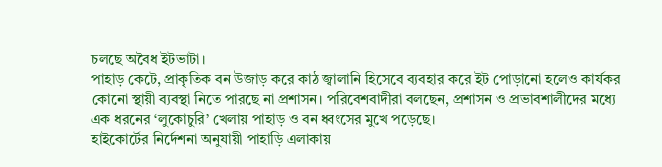চলছে অবৈধ ইটভাটা।
পাহাড় কেটে, প্রাকৃতিক বন উজাড় করে কাঠ জ্বালানি হিসেবে ব্যবহার করে ইট পোড়ানো হলেও কার্যকর কোনো স্থায়ী ব্যবস্থা নিতে পারছে না প্রশাসন। পরিবেশবাদীরা বলছেন, প্রশাসন ও প্রভাবশালীদের মধ্যে এক ধরনের ‘লুকোচুরি’ খেলায় পাহাড় ও বন ধ্বংসের মুখে পড়েছে।
হাইকোর্টের নির্দেশনা অনুযায়ী পাহাড়ি এলাকায়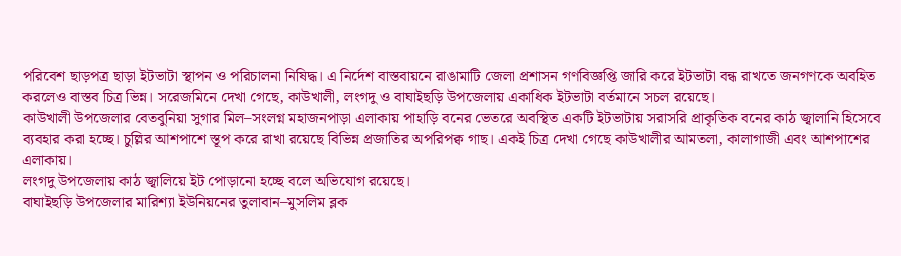পরিবেশ ছাড়পত্র ছাড়া ইটভাটা স্থাপন ও পরিচালনা নিষিদ্ধ। এ নির্দেশ বাস্তবায়নে রাঙামাটি জেলা প্রশাসন গণবিজ্ঞপ্তি জারি করে ইটভাটা বন্ধ রাখতে জনগণকে অবহিত করলেও বাস্তব চিত্র ভিন্ন। সরেজমিনে দেখা গেছে, কাউখালী, লংগদু ও বাঘাইছড়ি উপজেলায় একাধিক ইটভাটা বর্তমানে সচল রয়েছে।
কাউখালী উপজেলার বেতবুনিয়া সুগার মিল–সংলগ্ন মহাজনপাড়া এলাকায় পাহাড়ি বনের ভেতরে অবস্থিত একটি ইটভাটায় সরাসরি প্রাকৃতিক বনের কাঠ জ্বালানি হিসেবে ব্যবহার করা হচ্ছে। চুল্লির আশপাশে স্তূপ করে রাখা রয়েছে বিভিন্ন প্রজাতির অপরিপক্ব গাছ। একই চিত্র দেখা গেছে কাউখালীর আমতলা, কালাগাজী এবং আশপাশের এলাকায়।
লংগদু উপজেলায় কাঠ জ্বালিয়ে ইট পোড়ানো হচ্ছে বলে অভিযোগ রয়েছে।
বাঘাইছড়ি উপজেলার মারিশ্যা ইউনিয়নের তুলাবান–মুসলিম ব্লক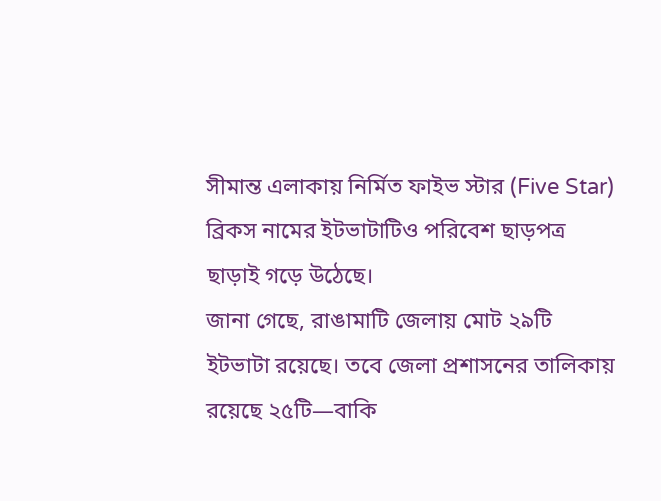সীমান্ত এলাকায় নির্মিত ফাইভ স্টার (Five Star) ব্রিকস নামের ইটভাটাটিও পরিবেশ ছাড়পত্র ছাড়াই গড়ে উঠেছে।
জানা গেছে, রাঙামাটি জেলায় মোট ২৯টি ইটভাটা রয়েছে। তবে জেলা প্রশাসনের তালিকায় রয়েছে ২৫টি—বাকি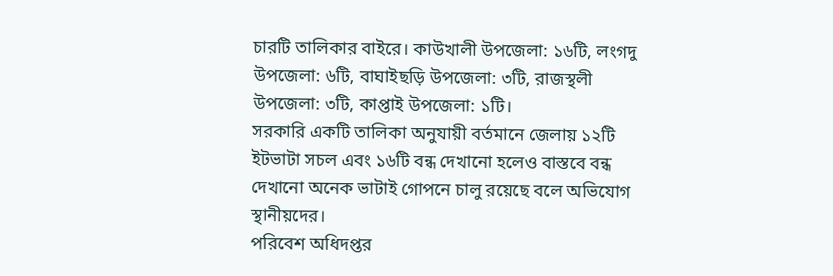চারটি তালিকার বাইরে। কাউখালী উপজেলা: ১৬টি, লংগদু উপজেলা: ৬টি, বাঘাইছড়ি উপজেলা: ৩টি, রাজস্থলী উপজেলা: ৩টি, কাপ্তাই উপজেলা: ১টি।
সরকারি একটি তালিকা অনুযায়ী বর্তমানে জেলায় ১২টি ইটভাটা সচল এবং ১৬টি বন্ধ দেখানো হলেও বাস্তবে বন্ধ দেখানো অনেক ভাটাই গোপনে চালু রয়েছে বলে অভিযোগ স্থানীয়দের।
পরিবেশ অধিদপ্তর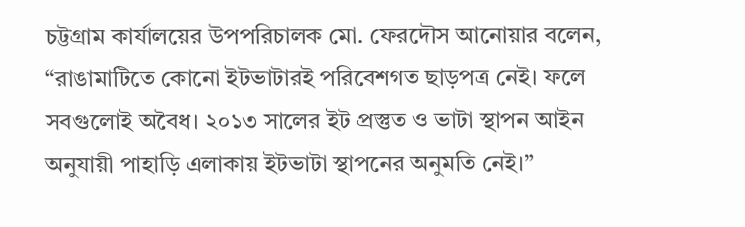চট্টগ্রাম কার্যালয়ের উপপরিচালক মো. ফেরদৌস আনোয়ার বলেন, “রাঙামাটিতে কোনো ইটভাটারই পরিবেশগত ছাড়পত্র নেই। ফলে সবগুলোই অবৈধ। ২০১৩ সালের ইট প্রস্তুত ও ভাটা স্থাপন আইন অনুযায়ী পাহাড়ি এলাকায় ইটভাটা স্থাপনের অনুমতি নেই।”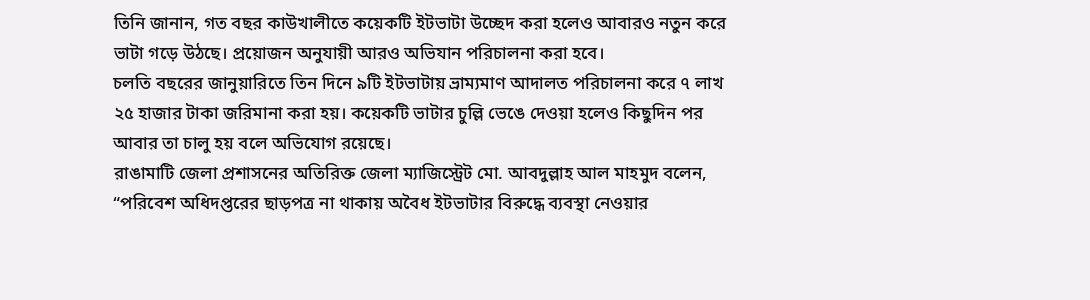তিনি জানান, গত বছর কাউখালীতে কয়েকটি ইটভাটা উচ্ছেদ করা হলেও আবারও নতুন করে ভাটা গড়ে উঠছে। প্রয়োজন অনুযায়ী আরও অভিযান পরিচালনা করা হবে।
চলতি বছরের জানুয়ারিতে তিন দিনে ৯টি ইটভাটায় ভ্রাম্যমাণ আদালত পরিচালনা করে ৭ লাখ ২৫ হাজার টাকা জরিমানা করা হয়। কয়েকটি ভাটার চুল্লি ভেঙে দেওয়া হলেও কিছুদিন পর আবার তা চালু হয় বলে অভিযোগ রয়েছে।
রাঙামাটি জেলা প্রশাসনের অতিরিক্ত জেলা ম্যাজিস্ট্রেট মো. আবদুল্লাহ আল মাহমুদ বলেন, “পরিবেশ অধিদপ্তরের ছাড়পত্র না থাকায় অবৈধ ইটভাটার বিরুদ্ধে ব্যবস্থা নেওয়ার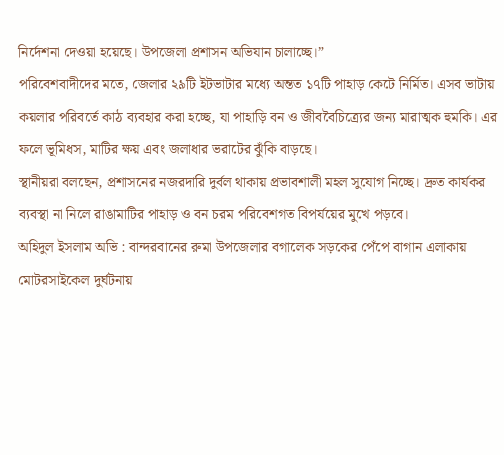নির্দেশনা দেওয়া হয়েছে। উপজেলা প্রশাসন অভিযান চালাচ্ছে।”
পরিবেশবাদীদের মতে, জেলার ২৯টি ইটভাটার মধ্যে অন্তত ১৭টি পাহাড় কেটে নির্মিত। এসব ভাটায় কয়লার পরিবর্তে কাঠ ব্যবহার করা হচ্ছে, যা পাহাড়ি বন ও জীববৈচিত্র্যের জন্য মারাত্মক হুমকি। এর ফলে ভূমিধস, মাটির ক্ষয় এবং জলাধার ভরাটের ঝুঁকি বাড়ছে।
স্থানীয়রা বলছেন, প্রশাসনের নজরদারি দুর্বল থাকায় প্রভাবশালী মহল সুযোগ নিচ্ছে। দ্রুত কার্যকর ব্যবস্থা না নিলে রাঙামাটির পাহাড় ও বন চরম পরিবেশগত বিপর্যয়ের মুখে পড়বে।
অহিদুল ইসলাম অভি : বান্দরবানের রুমা উপজেলার বগালেক সড়কের পেঁপে বাগান এলাকায় মোটরসাইকেল দুর্ঘটনায়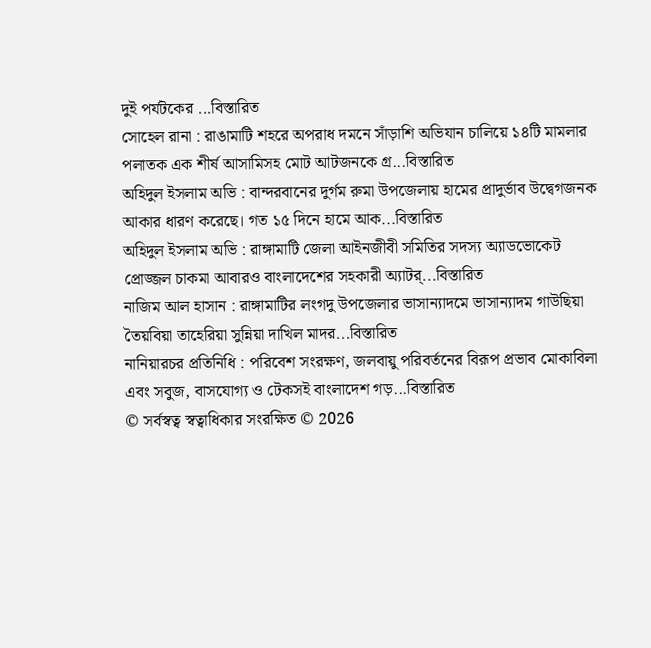দুই পর্যটকের ...বিস্তারিত
সোহেল রানা : রাঙামাটি শহরে অপরাধ দমনে সাঁড়াশি অভিযান চালিয়ে ১৪টি মামলার পলাতক এক শীর্ষ আসামিসহ মোট আটজনকে গ্র...বিস্তারিত
অহিদুল ইসলাম অভি : বান্দরবানের দুর্গম রুমা উপজেলায় হামের প্রাদুর্ভাব উদ্বেগজনক আকার ধারণ করেছে। গত ১৫ দিনে হামে আক...বিস্তারিত
অহিদুল ইসলাম অভি : রাঙ্গামাটি জেলা আইনজীবী সমিতির সদস্য অ্যাডভোকেট প্রোজ্জল চাকমা আবারও বাংলাদেশের সহকারী অ্যাটর্...বিস্তারিত
নাজিম আল হাসান : রাঙ্গামাটির লংগদু উপজেলার ভাসান্যাদমে ভাসান্যাদম গাউছিয়া তৈয়বিয়া তাহেরিয়া সুন্নিয়া দাখিল মাদর...বিস্তারিত
নানিয়ারচর প্রতিনিধি : পরিবেশ সংরক্ষণ, জলবায়ু পরিবর্তনের বিরূপ প্রভাব মোকাবিলা এবং সবুজ, বাসযোগ্য ও টেকসই বাংলাদেশ গড়...বিস্তারিত
© সর্বস্বত্ব স্বত্বাধিকার সংরক্ষিত © 2026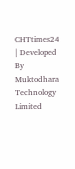CHTtimes24 | Developed By Muktodhara Technology Limited